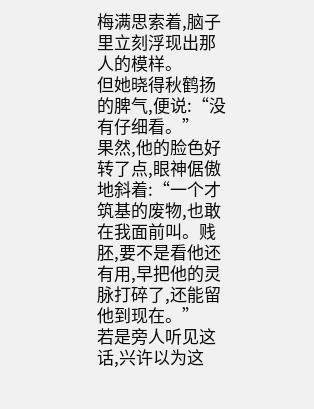梅满思索着,脑子里立刻浮现出那人的模样。
但她晓得秋鹤扬的脾气,便说:“没有仔细看。”
果然,他的脸色好转了点,眼神倨傲地斜着:“一个才筑基的废物,也敢在我面前叫。贱胚,要不是看他还有用,早把他的灵脉打碎了,还能留他到现在。”
若是旁人听见这话,兴许以为这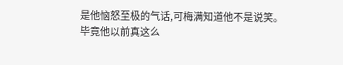是他恼怒至极的气话,可梅满知道他不是说笑。
毕竟他以前真这么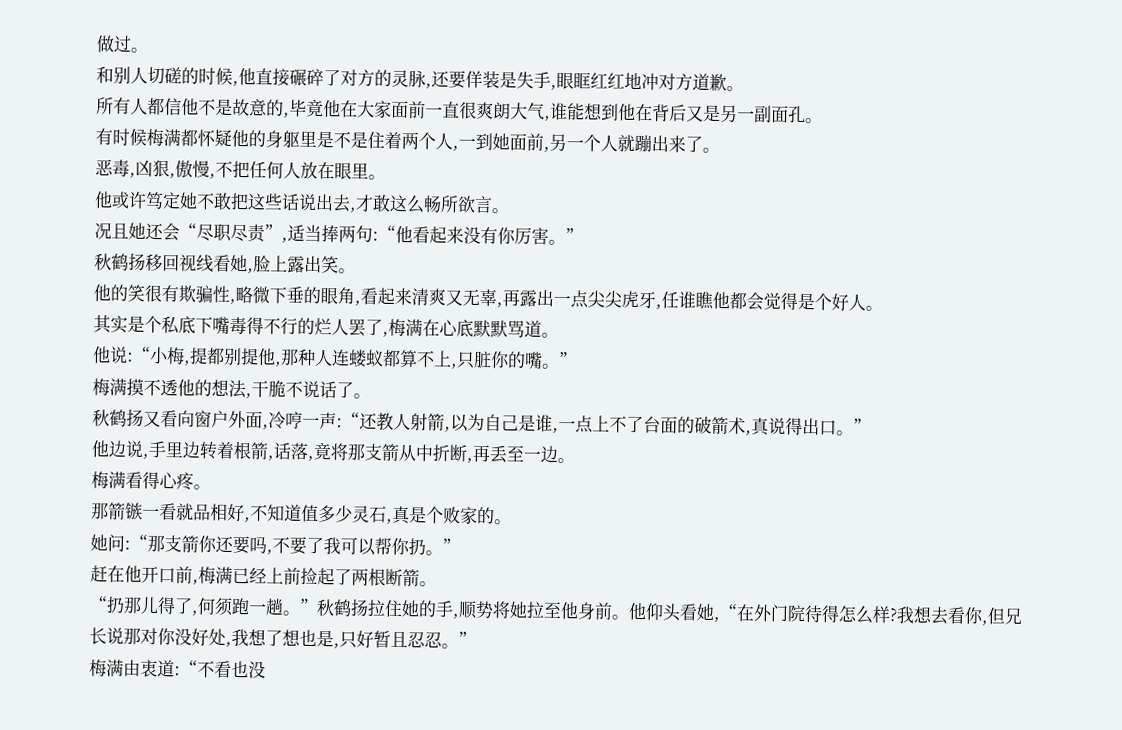做过。
和别人切磋的时候,他直接碾碎了对方的灵脉,还要佯装是失手,眼眶红红地冲对方道歉。
所有人都信他不是故意的,毕竟他在大家面前一直很爽朗大气,谁能想到他在背后又是另一副面孔。
有时候梅满都怀疑他的身躯里是不是住着两个人,一到她面前,另一个人就蹦出来了。
恶毒,凶狠,傲慢,不把任何人放在眼里。
他或许笃定她不敢把这些话说出去,才敢这么畅所欲言。
况且她还会“尽职尽责”,适当捧两句:“他看起来没有你厉害。”
秋鹤扬移回视线看她,脸上露出笑。
他的笑很有欺骗性,略微下垂的眼角,看起来清爽又无辜,再露出一点尖尖虎牙,任谁瞧他都会觉得是个好人。
其实是个私底下嘴毒得不行的烂人罢了,梅满在心底默默骂道。
他说:“小梅,提都别提他,那种人连蝼蚁都算不上,只脏你的嘴。”
梅满摸不透他的想法,干脆不说话了。
秋鹤扬又看向窗户外面,冷哼一声:“还教人射箭,以为自己是谁,一点上不了台面的破箭术,真说得出口。”
他边说,手里边转着根箭,话落,竟将那支箭从中折断,再丢至一边。
梅满看得心疼。
那箭镞一看就品相好,不知道值多少灵石,真是个败家的。
她问:“那支箭你还要吗,不要了我可以帮你扔。”
赶在他开口前,梅满已经上前捡起了两根断箭。
“扔那儿得了,何须跑一趟。”秋鹤扬拉住她的手,顺势将她拉至他身前。他仰头看她,“在外门院待得怎么样?我想去看你,但兄长说那对你没好处,我想了想也是,只好暂且忍忍。”
梅满由衷道:“不看也没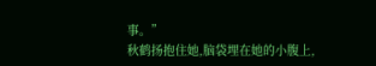事。”
秋鹤扬抱住她,脑袋埋在她的小腹上,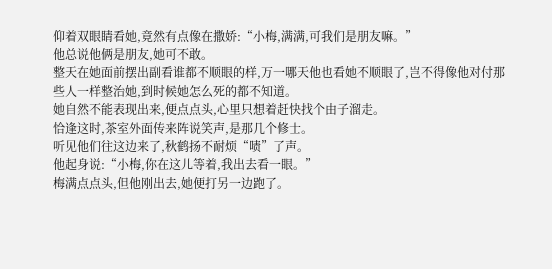仰着双眼睛看她,竟然有点像在撒娇:“小梅,满满,可我们是朋友嘛。”
他总说他俩是朋友,她可不敢。
整天在她面前摆出副看谁都不顺眼的样,万一哪天他也看她不顺眼了,岂不得像他对付那些人一样整治她,到时候她怎么死的都不知道。
她自然不能表现出来,便点点头,心里只想着赶快找个由子溜走。
恰逢这时,茶室外面传来阵说笑声,是那几个修士。
听见他们往这边来了,秋鹤扬不耐烦“啧”了声。
他起身说:“小梅,你在这儿等着,我出去看一眼。”
梅满点点头,但他刚出去,她便打另一边跑了。